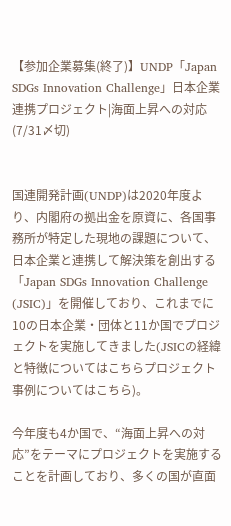【参加企業募集(終了)】UNDP「Japan SDGs Innovation Challenge」日本企業連携プロジェクト|海面上昇への対応(7/31〆切)


国連開発計画(UNDP)は2020年度より、内閣府の拠出金を原資に、各国事務所が特定した現地の課題について、日本企業と連携して解決策を創出する「Japan SDGs Innovation Challenge (JSIC)」を開催しており、これまでに10の日本企業・団体と11か国でプロジェクトを実施してきました(JSICの経緯と特徴についてはこちらプロジェクト事例についてはこちら)。

今年度も4か国で、“海面上昇への対応”をテーマにプロジェクトを実施することを計画しており、多くの国が直面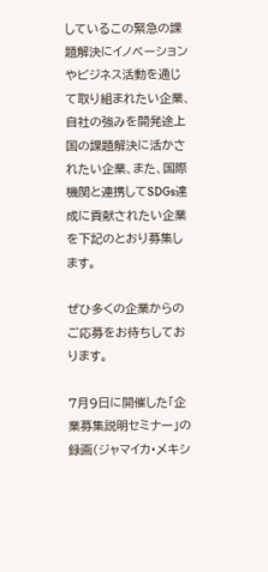しているこの緊急の課題解決にイノベーションやビジネス活動を通じて取り組まれたい企業、自社の強みを開発途上国の課題解決に活かされたい企業、また、国際機関と連携してSDGs達成に貢献されたい企業を下記のとおり募集します。

ぜひ多くの企業からのご応募をお待ちしております。

7月9日に開催した「企業募集説明セミナー」の録画(ジャマイカ・メキシ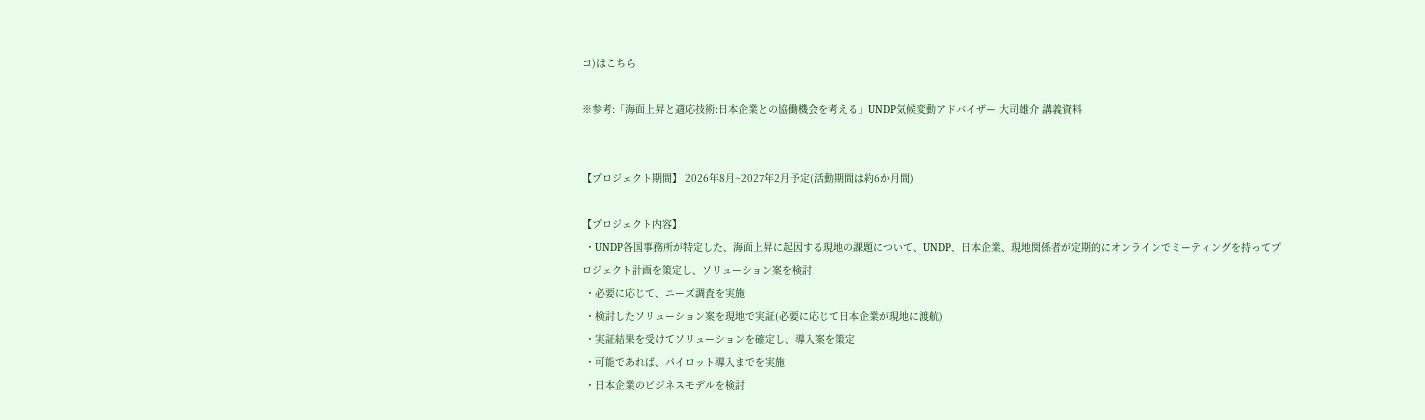コ)はこちら

※参考:「海面上昇と適応技術:日本企業との協働機会を考える」UNDP気候変動アドバイザー 大司雄介 講義資料


【プロジェクト期間】 2026年8月~2027年2月予定(活動期間は約6か月間)

【プロジェクト内容】
 ・UNDP各国事務所が特定した、海面上昇に起因する現地の課題について、UNDP、日本企業、現地関係者が定期的にオンラインでミーティングを持ってプロジェクト計画を策定し、ソリューション案を検討
 ・必要に応じて、ニーズ調査を実施
 ・検討したソリューション案を現地で実証(必要に応じて日本企業が現地に渡航)
 ・実証結果を受けてソリューションを確定し、導入案を策定
 ・可能であれば、パイロット導入までを実施
 ・日本企業のビジネスモデルを検討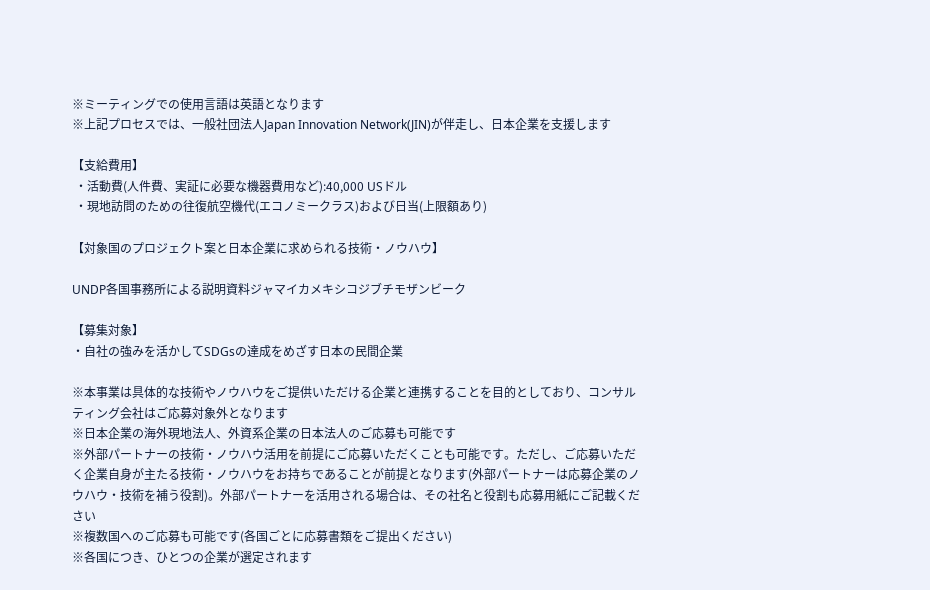※ミーティングでの使用言語は英語となります
※上記プロセスでは、一般社団法人Japan Innovation Network(JIN)が伴走し、日本企業を支援します

【支給費用】
 ・活動費(人件費、実証に必要な機器費用など):40,000 USドル
 ・現地訪問のための往復航空機代(エコノミークラス)および日当(上限額あり)

【対象国のプロジェクト案と日本企業に求められる技術・ノウハウ】

UNDP各国事務所による説明資料ジャマイカメキシコジブチモザンビーク

【募集対象】
・自社の強みを活かしてSDGsの達成をめざす日本の民間企業

※本事業は具体的な技術やノウハウをご提供いただける企業と連携することを目的としており、コンサルティング会社はご応募対象外となります
※日本企業の海外現地法人、外資系企業の日本法人のご応募も可能です
※外部パートナーの技術・ノウハウ活用を前提にご応募いただくことも可能です。ただし、ご応募いただく企業自身が主たる技術・ノウハウをお持ちであることが前提となります(外部パートナーは応募企業のノウハウ・技術を補う役割)。外部パートナーを活用される場合は、その社名と役割も応募用紙にご記載ください
※複数国へのご応募も可能です(各国ごとに応募書類をご提出ください)
※各国につき、ひとつの企業が選定されます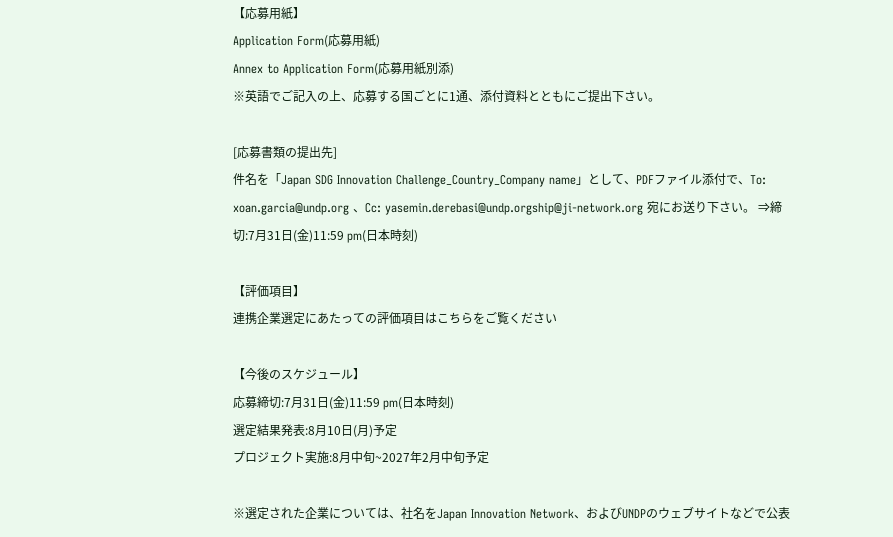【応募用紙】
Application Form(応募用紙)
Annex to Application Form(応募用紙別添)
※英語でご記入の上、応募する国ごとに1通、添付資料とともにご提出下さい。

[応募書類の提出先]
件名を「Japan SDG Innovation Challenge_Country_Company name」として、PDFファイル添付で、To: xoan.garcia@undp.org 、Cc: yasemin.derebasi@undp.orgship@ji-network.org 宛にお送り下さい。 ⇒締切:7月31日(金)11:59 pm(日本時刻)

【評価項目】
連携企業選定にあたっての評価項目はこちらをご覧ください

【今後のスケジュール】
応募締切:7月31日(金)11:59 pm(日本時刻)
選定結果発表:8月10日(月)予定
プロジェクト実施:8月中旬~2027年2月中旬予定

※選定された企業については、社名をJapan Innovation Network、およびUNDPのウェブサイトなどで公表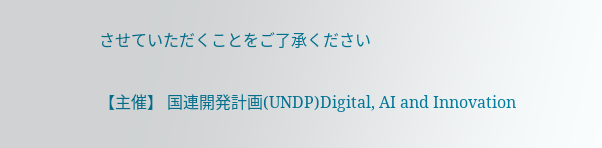させていただくことをご了承ください

【主催】 国連開発計画(UNDP)Digital, AI and Innovation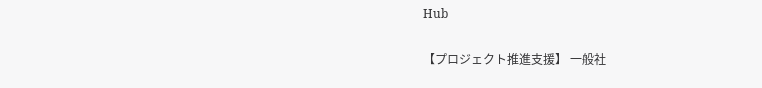Hub

【プロジェクト推進支援】 一般社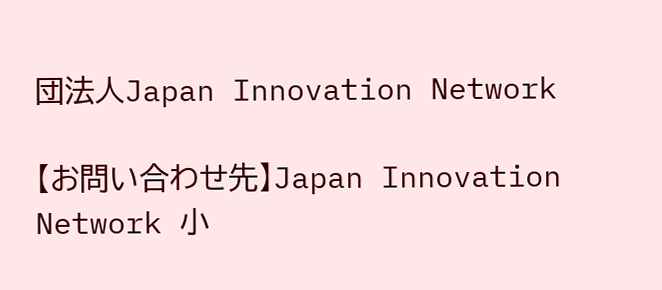団法人Japan Innovation Network

【お問い合わせ先】Japan Innovation Network 小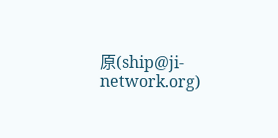原(ship@ji-network.org)